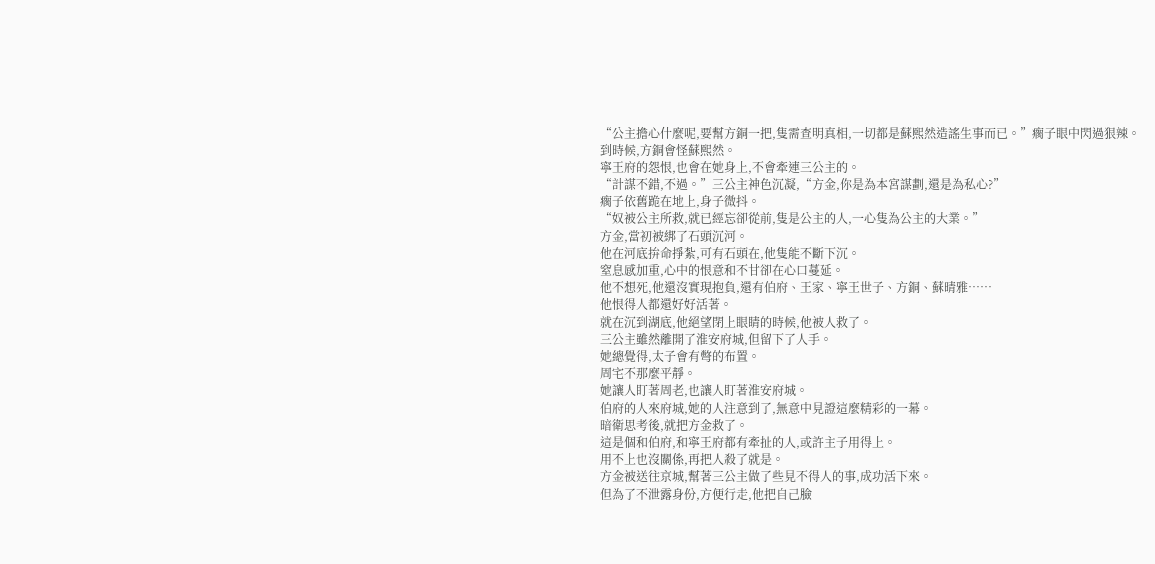“公主擔心什麼呢,要幫方銅一把,隻需查明真相,一切都是蘇熙然造謠生事而已。”瘸子眼中閃過狠辣。
到時候,方銅會怪蘇熙然。
寧王府的怨恨,也會在她身上,不會牽連三公主的。
“計謀不錯,不過。”三公主神色沉凝,“方金,你是為本宮謀劃,還是為私心?”
瘸子依舊跪在地上,身子微抖。
“奴被公主所救,就已經忘卻從前,隻是公主的人,一心隻為公主的大業。”
方金,當初被綁了石頭沉河。
他在河底拚命掙紮,可有石頭在,他隻能不斷下沉。
窒息感加重,心中的恨意和不甘卻在心口蔓延。
他不想死,他還沒實現抱負,還有伯府、王家、寧王世子、方銅、蘇晴雅……
他恨得人都還好好活著。
就在沉到湖底,他絕望閉上眼睛的時候,他被人救了。
三公主雖然離開了淮安府城,但留下了人手。
她總覺得,太子會有彆的布置。
周宅不那麼平靜。
她讓人盯著周老,也讓人盯著淮安府城。
伯府的人來府城,她的人注意到了,無意中見證這麼精彩的一幕。
暗衛思考後,就把方金救了。
這是個和伯府,和寧王府都有牽扯的人,或許主子用得上。
用不上也沒關係,再把人殺了就是。
方金被送往京城,幫著三公主做了些見不得人的事,成功活下來。
但為了不泄露身份,方便行走,他把自己臉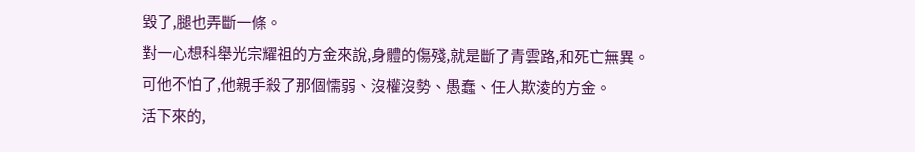毀了,腿也弄斷一條。
對一心想科舉光宗耀祖的方金來說,身體的傷殘,就是斷了青雲路,和死亡無異。
可他不怕了,他親手殺了那個懦弱、沒權沒勢、愚蠢、任人欺淩的方金。
活下來的,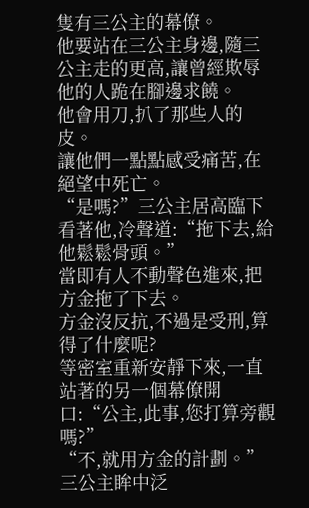隻有三公主的幕僚。
他要站在三公主身邊,隨三公主走的更高,讓曾經欺辱他的人跪在腳邊求饒。
他會用刀,扒了那些人的皮。
讓他們一點點感受痛苦,在絕望中死亡。
“是嗎?”三公主居高臨下看著他,冷聲道:“拖下去,給他鬆鬆骨頭。”
當即有人不動聲色進來,把方金拖了下去。
方金沒反抗,不過是受刑,算得了什麼呢?
等密室重新安靜下來,一直站著的另一個幕僚開口:“公主,此事,您打算旁觀嗎?”
“不,就用方金的計劃。”三公主眸中泛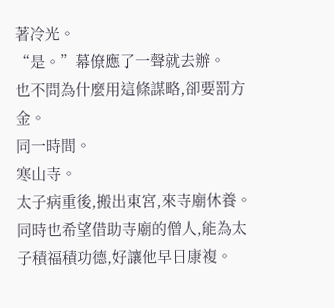著冷光。
“是。”幕僚應了一聲就去辦。
也不問為什麼用這條謀略,卻要罰方金。
同一時間。
寒山寺。
太子病重後,搬出東宮,來寺廟休養。
同時也希望借助寺廟的僧人,能為太子積福積功德,好讓他早日康複。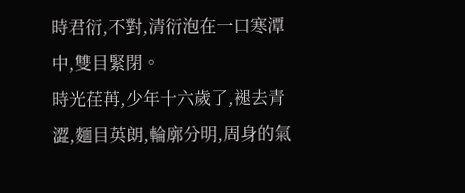時君衍,不對,清衍泡在一口寒潭中,雙目緊閉。
時光荏苒,少年十六歲了,褪去青澀,麵目英朗,輪廓分明,周身的氣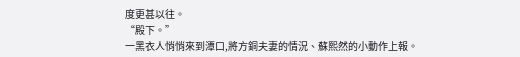度更甚以往。
“殿下。”
一黑衣人悄悄來到潭口,將方銅夫妻的情況、蘇熙然的小動作上報。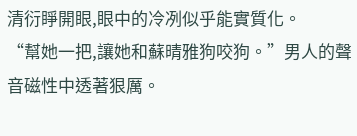清衍睜開眼,眼中的冷冽似乎能實質化。
“幫她一把,讓她和蘇晴雅狗咬狗。”男人的聲音磁性中透著狠厲。